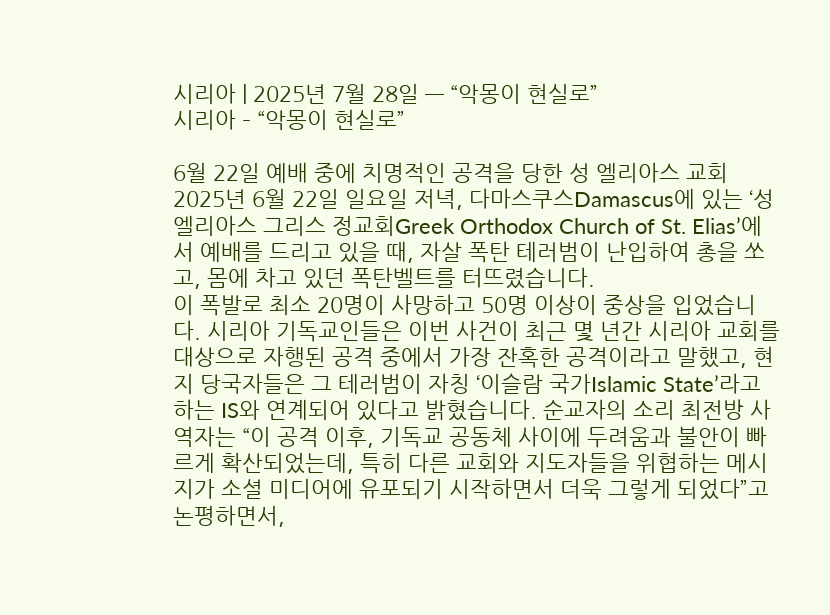시리아 | 2025년 7월 28일 — “악몽이 현실로”
시리아 – “악몽이 현실로”

6월 22일 예배 중에 치명적인 공격을 당한 성 엘리아스 교회
2025년 6월 22일 일요일 저녁, 다마스쿠스Damascus에 있는 ‘성 엘리아스 그리스 정교회Greek Orthodox Church of St. Elias’에서 예배를 드리고 있을 때, 자살 폭탄 테러범이 난입하여 총을 쏘고, 몸에 차고 있던 폭탄벨트를 터뜨렸습니다.
이 폭발로 최소 20명이 사망하고 50명 이상이 중상을 입었습니다. 시리아 기독교인들은 이번 사건이 최근 몇 년간 시리아 교회를 대상으로 자행된 공격 중에서 가장 잔혹한 공격이라고 말했고, 현지 당국자들은 그 테러범이 자칭 ‘이슬람 국가Islamic State’라고 하는 IS와 연계되어 있다고 밝혔습니다. 순교자의 소리 최전방 사역자는 “이 공격 이후, 기독교 공동체 사이에 두려움과 불안이 빠르게 확산되었는데, 특히 다른 교회와 지도자들을 위협하는 메시지가 소셜 미디어에 유포되기 시작하면서 더욱 그렇게 되었다”고 논평하면서,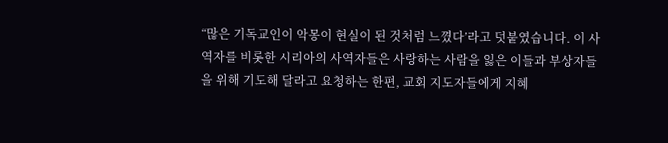“많은 기독교인이 악몽이 현실이 된 것처럼 느꼈다’라고 덧붙였습니다. 이 사역자를 비롯한 시리아의 사역자들은 사랑하는 사람을 잃은 이들과 부상자들을 위해 기도해 달라고 요청하는 한편, 교회 지도자들에게 지혜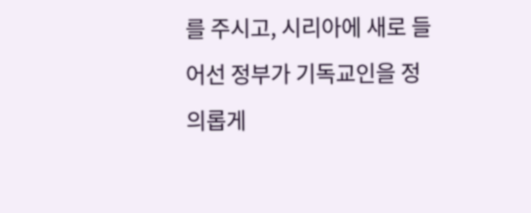를 주시고, 시리아에 새로 들어선 정부가 기독교인을 정의롭게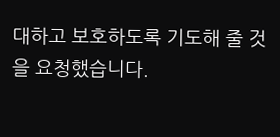대하고 보호하도록 기도해 줄 것을 요청했습니다.